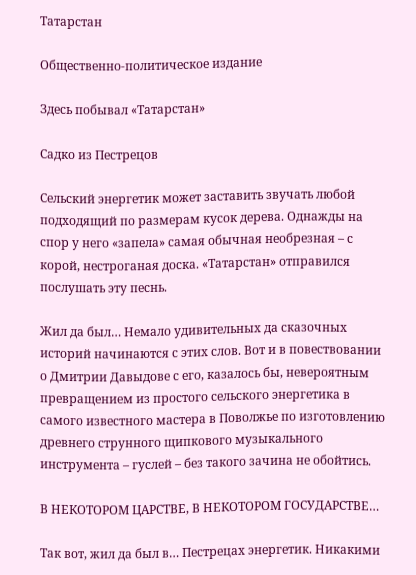Татарстан

Общественно-политическое издание

Здесь побывал «Татарстан»

Садко из Пестрецов

Сельский энергетик может заставить звучать любой подходящий по размерам кусок дерева. Однажды на спор у него «запела» самая обычная необрезная – с корой, нестроганая доска. «Татарстан» отправился послушать эту песнь.

Жил да был… Немало удивительных да сказочных историй начинаются с этих слов. Вот и в повествовании о Дмитрии Давыдове с его, казалось бы, невероятным превращением из простого сельского энергетика в самого известного мастера в Поволжье по изготовлению древнего струнного щипкового музыкального инструмента – гуслей – без такого зачина не обойтись.

В НЕКОТОРОМ ЦАРСТВЕ, В НЕКОТОРОМ ГОСУДАРСТВЕ…

Так вот, жил да был в… Пестрецах энергетик. Никакими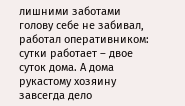лишними заботами голову себе не забивал, работал оперативником: сутки работает – двое суток дома. А дома рукастому хозяину завсегда дело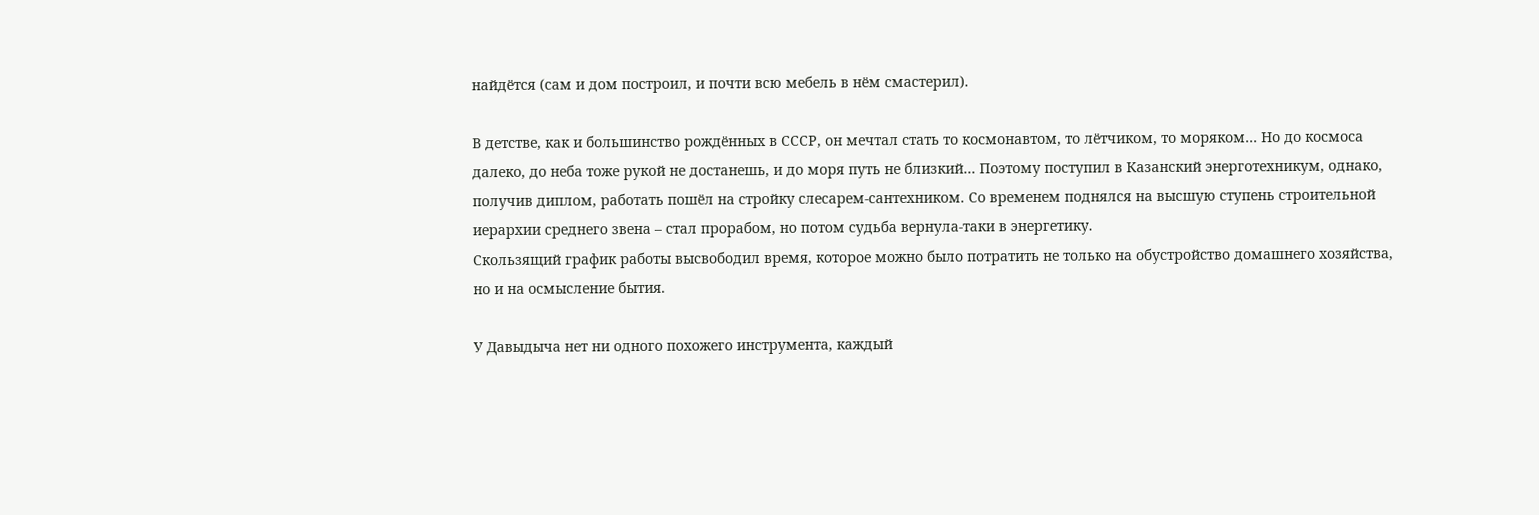найдётся (сам и дом построил, и почти всю мебель в нём смастерил).

В детстве, как и большинство рождённых в СССР, он мечтал стать то космонавтом, то лётчиком, то моряком… Но до космоса далеко, до неба тоже рукой не достанешь, и до моря путь не близкий… Поэтому поступил в Казанский энерготехникум, однако, получив диплом, работать пошёл на стройку слесарем-сантехником. Со временем поднялся на высшую ступень строительной иерархии среднего звена – стал прорабом, но потом судьба вернула-таки в энергетику.
Скользящий график работы высвободил время, которое можно было потратить не только на обустройство домашнего хозяйства, но и на осмысление бытия.

У Давыдыча нет ни одного похожего инструмента, каждый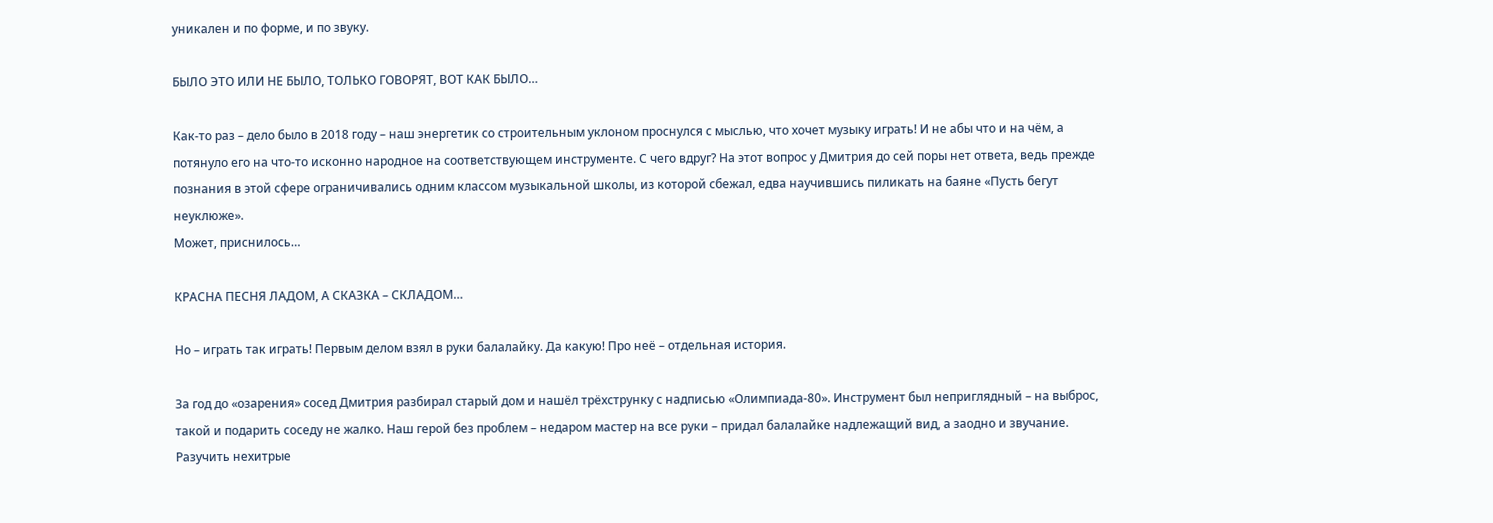уникален и по форме, и по звуку.

БЫЛО ЭТО ИЛИ НЕ БЫЛО, ТОЛЬКО ГОВОРЯТ, ВОТ КАК БЫЛО…

Как-то раз – дело было в 2018 году – наш энергетик со строительным уклоном проснулся с мыслью, что хочет музыку играть! И не абы что и на чём, а потянуло его на что‑то исконно народное на соответствующем инструменте. С чего вдруг? На этот вопрос у Дмитрия до сей поры нет ответа, ведь прежде познания в этой сфере ограничивались одним классом музыкальной школы, из которой сбежал, едва научившись пиликать на баяне «Пусть бегут неуклюже».
Может, приснилось…

КРАСНА ПЕСНЯ ЛАДОМ, А СКАЗКА – СКЛАДОМ…

Но – играть так играть! Первым делом взял в руки балалайку. Да какую! Про неё – отдельная история.

За год до «озарения» сосед Дмитрия разбирал старый дом и нашёл трёхструнку с надписью «Олимпиада-80». Инструмент был неприглядный – на выброс, такой и подарить соседу не жалко. Наш герой без проблем – недаром мастер на все руки – придал балалайке надлежащий вид, а заодно и звучание. Разучить нехитрые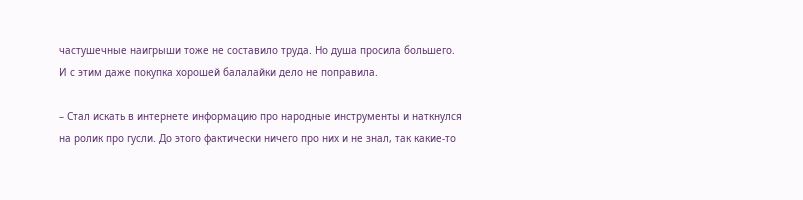частушечные наигрыши тоже не составило труда. Но душа просила большего. И с этим даже покупка хорошей балалайки дело не поправила.

– Стал искать в интернете информацию про народные инструменты и наткнулся на ролик про гусли. До этого фактически ничего про них и не знал, так какие‑то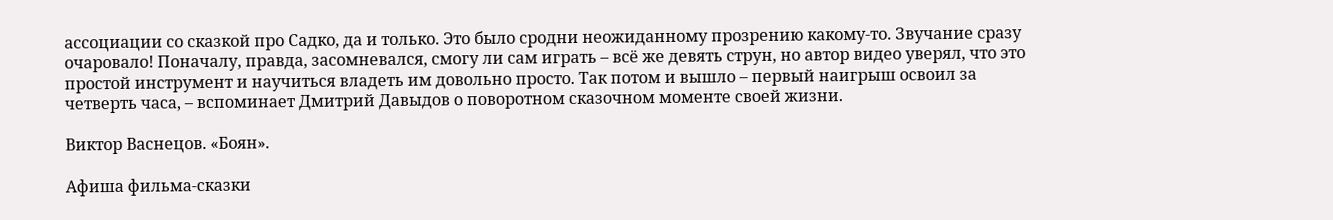ассоциации со сказкой про Садко, да и только. Это было сродни неожиданному прозрению какому-то. Звучание сразу очаровало! Поначалу, правда, засомневался, смогу ли сам играть – всё же девять струн, но автор видео уверял, что это простой инструмент и научиться владеть им довольно просто. Так потом и вышло – первый наигрыш освоил за четверть часа, – вспоминает Дмитрий Давыдов о поворотном сказочном моменте своей жизни.

Виктор Васнецов. «Боян».

Афиша фильма-сказки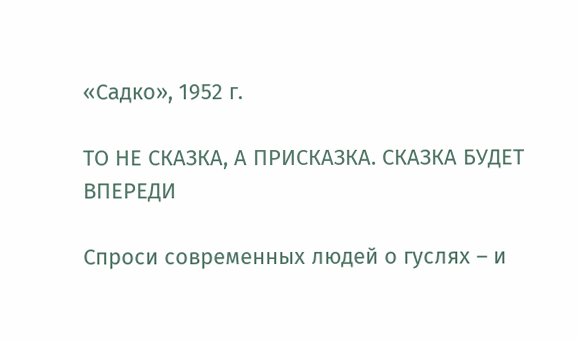«Садко», 1952 г.

ТО НЕ СКАЗКА, А ПРИСКАЗКА. СКАЗКА БУДЕТ ВПЕРЕДИ

Спроси современных людей о гуслях – и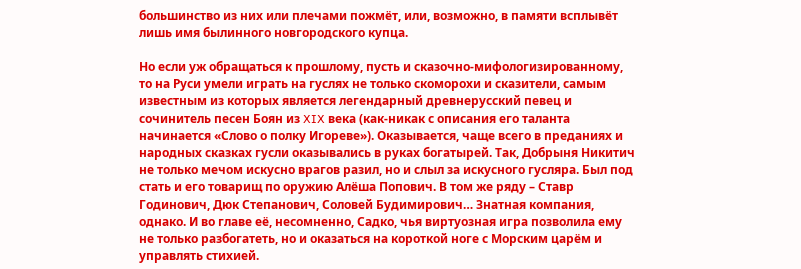большинство из них или плечами пожмёт, или, возможно, в памяти всплывёт лишь имя былинного новгородского купца.

Но если уж обращаться к прошлому, пусть и сказочно-мифологизированному, то на Руси умели играть на гуслях не только скоморохи и сказители, самым известным из которых является легендарный древнерусский певец и сочинитель песен Боян из XIX века (как-никак с описания его таланта начинается «Слово о полку Игореве»). Оказывается, чаще всего в преданиях и народных сказках гусли оказывались в руках богатырей. Так, Добрыня Никитич не только мечом искусно врагов разил, но и слыл за искусного гусляра. Был под стать и его товарищ по оружию Алёша Попович. В том же ряду – Ставр Годинович, Дюк Степанович, Соловей Будимирович… Знатная компания, однако. И во главе её, несомненно, Садко, чья виртуозная игра позволила ему не только разбогатеть, но и оказаться на короткой ноге с Морским царём и управлять стихией.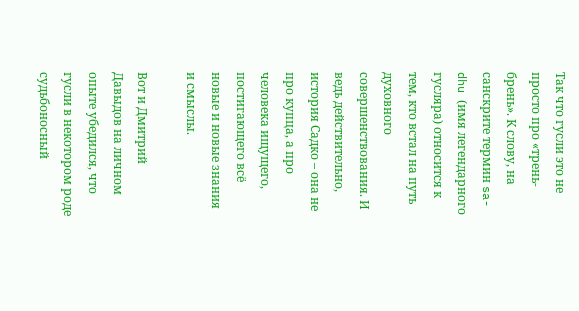Так что гусли это не просто про «трень-брень». К слову, на санскрите термин sa-dhu (имя легендарного гусляра) относится к тем, кто встал на путь духовного совершенствования. И ведь действительно, история Садко – она не про купца, а про человека ищущего, постигающего всё новые и новые знания и смыслы.

Вот и Дмитрий Давыдов на личном опыте убедился, что гусли в некотором роде судьбоносный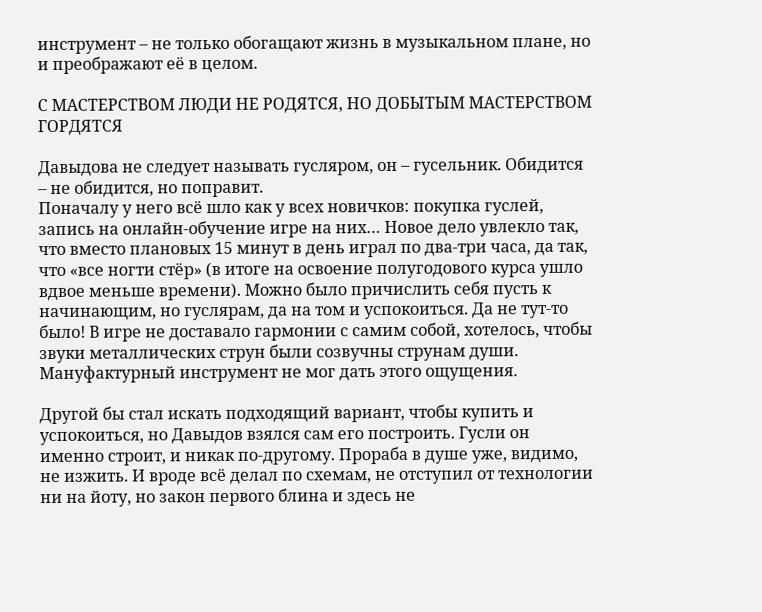инструмент – не только обогащают жизнь в музыкальном плане, но и преображают её в целом.

С МАСТЕРСТВОМ ЛЮДИ НЕ РОДЯТСЯ, НО ДОБЫТЫМ МАСТЕРСТВОМ ГОРДЯТСЯ

Давыдова не следует называть гусляром, он – гусельник. Обидится – не обидится, но поправит.
Поначалу у него всё шло как у всех новичков: покупка гуслей, запись на онлайн-обучение игре на них… Новое дело увлекло так, что вместо плановых 15 минут в день играл по два‑три часа, да так, что «все ногти стёр» (в итоге на освоение полугодового курса ушло вдвое меньше времени). Можно было причислить себя пусть к начинающим, но гуслярам, да на том и успокоиться. Да не тут‑то было! В игре не доставало гармонии с самим собой, хотелось, чтобы звуки металлических струн были созвучны струнам души. Мануфактурный инструмент не мог дать этого ощущения.

Другой бы стал искать подходящий вариант, чтобы купить и успокоиться, но Давыдов взялся сам его построить. Гусли он именно строит, и никак по-другому. Прораба в душе уже, видимо, не изжить. И вроде всё делал по схемам, не отступил от технологии ни на йоту, но закон первого блина и здесь не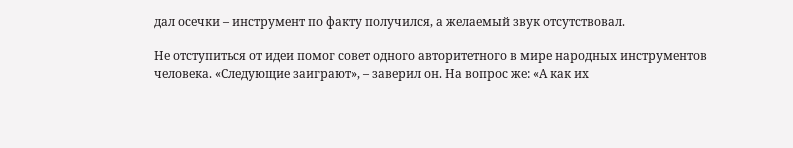дал осечки – инструмент по факту получился, а желаемый звук отсутствовал.

Не отступиться от идеи помог совет одного авторитетного в мире народных инструментов человека. «Следующие заиграют», – заверил он. На вопрос же: «А как их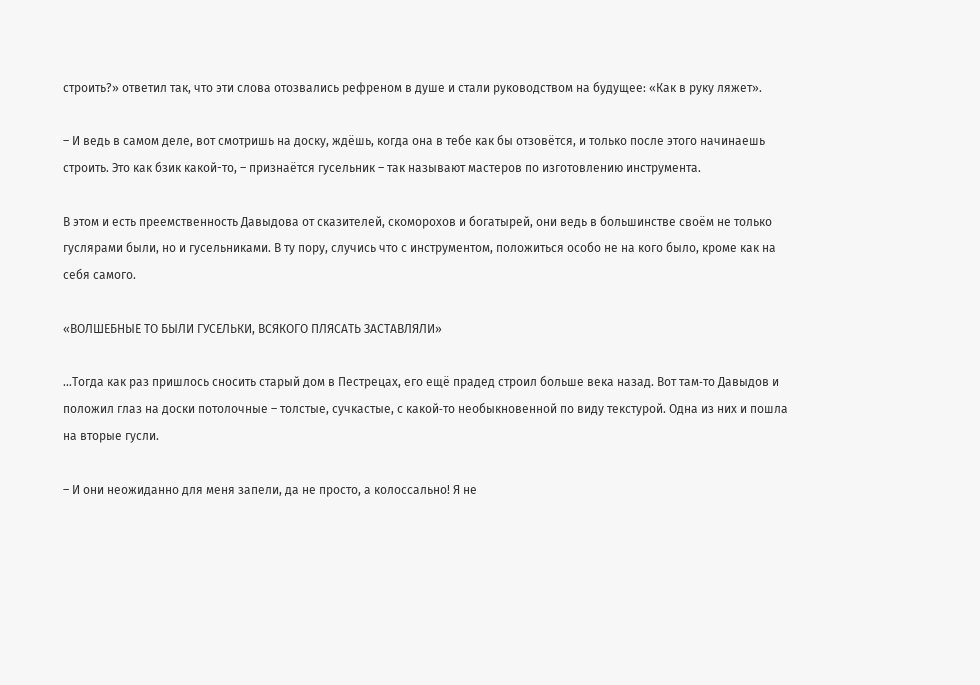строить?» ответил так, что эти слова отозвались рефреном в душе и стали руководством на будущее: «Как в руку ляжет».

– И ведь в самом деле, вот смотришь на доску, ждёшь, когда она в тебе как бы отзовётся, и только после этого начинаешь строить. Это как бзик какой-то, – признаётся гусельник – так называют мастеров по изготовлению инструмента.

В этом и есть преемственность Давыдова от сказителей, скоморохов и богатырей, они ведь в большинстве своём не только гуслярами были, но и гусельниками. В ту пору, случись что с инструментом, положиться особо не на кого было, кроме как на себя самого.

«ВОЛШЕБНЫЕ ТО БЫЛИ ГУСЕЛЬКИ, ВСЯКОГО ПЛЯСАТЬ ЗАСТАВЛЯЛИ»

…Тогда как раз пришлось сносить старый дом в Пестрецах, его ещё прадед строил больше века назад. Вот там‑то Давыдов и положил глаз на доски потолочные – толстые, сучкастые, с какой‑то необыкновенной по виду текстурой. Одна из них и пошла на вторые гусли.

– И они неожиданно для меня запели, да не просто, а колоссально! Я не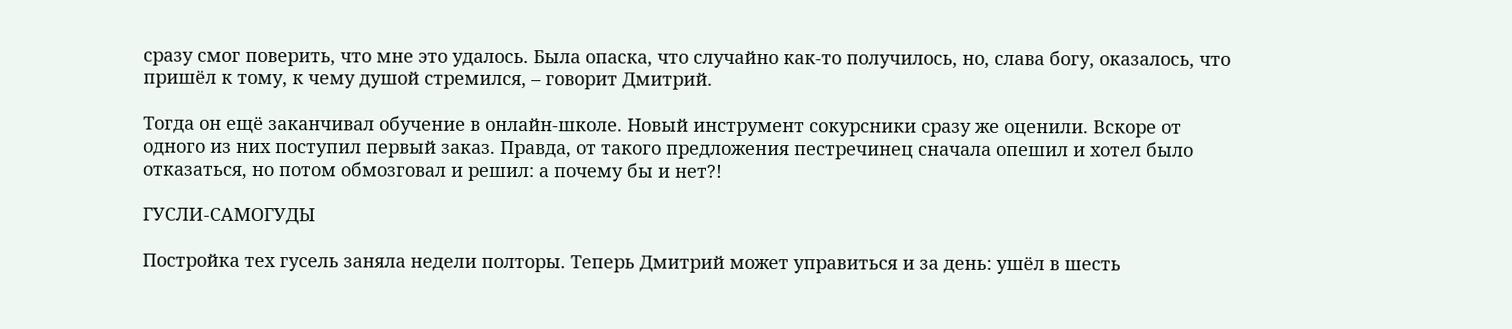сразу смог поверить, что мне это удалось. Была опаска, что случайно как‑то получилось, но, слава богу, оказалось, что пришёл к тому, к чему душой стремился, – говорит Дмитрий.

Тогда он ещё заканчивал обучение в онлайн-школе. Новый инструмент сокурсники сразу же оценили. Вскоре от одного из них поступил первый заказ. Правда, от такого предложения пестречинец сначала опешил и хотел было отказаться, но потом обмозговал и решил: а почему бы и нет?!

ГУСЛИ-САМОГУДЫ

Постройка тех гусель заняла недели полторы. Теперь Дмитрий может управиться и за день: ушёл в шесть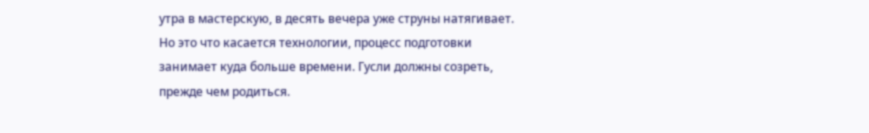утра в мастерскую, в десять вечера уже струны натягивает. Но это что касается технологии, процесс подготовки занимает куда больше времени. Гусли должны созреть, прежде чем родиться.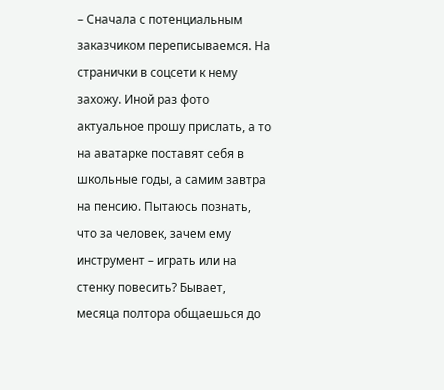– Сначала с потенциальным заказчиком переписываемся. На странички в соцсети к нему захожу. Иной раз фото актуальное прошу прислать, а то на аватарке поставят себя в школьные годы, а самим завтра на пенсию. Пытаюсь познать, что за человек, зачем ему инструмент – играть или на стенку повесить? Бывает, месяца полтора общаешься до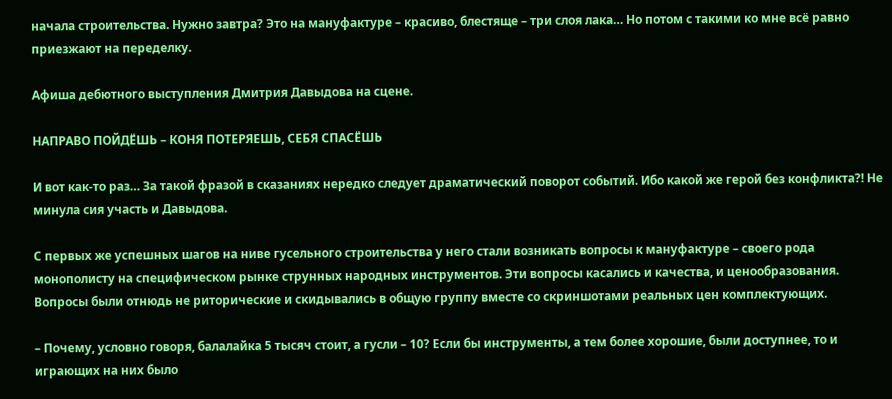начала строительства. Нужно завтра? Это на мануфактуре – красиво, блестяще – три слоя лака… Но потом с такими ко мне всё равно приезжают на переделку.

Афиша дебютного выступления Дмитрия Давыдова на сцене.

НАПРАВО ПОЙДЁШЬ – КОНЯ ПОТЕРЯЕШЬ, СЕБЯ СПАСЁШЬ

И вот как‑то раз… За такой фразой в сказаниях нередко следует драматический поворот событий. Ибо какой же герой без конфликта?! Не минула сия участь и Давыдова.

С первых же успешных шагов на ниве гусельного строительства у него стали возникать вопросы к мануфактуре – своего рода монополисту на специфическом рынке струнных народных инструментов. Эти вопросы касались и качества, и ценообразования.
Вопросы были отнюдь не риторические и скидывались в общую группу вместе со скриншотами реальных цен комплектующих.

– Почему, условно говоря, балалайка 5 тысяч стоит, а гусли – 10? Если бы инструменты, а тем более хорошие, были доступнее, то и играющих на них было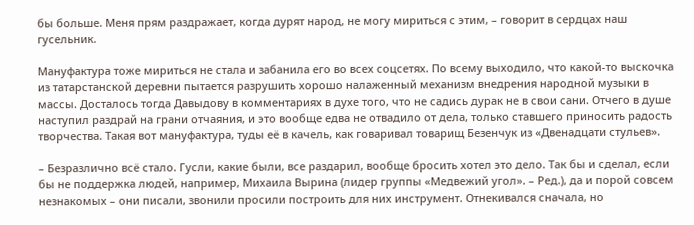бы больше. Меня прям раздражает, когда дурят народ, не могу мириться с этим, – говорит в сердцах наш гусельник.

Мануфактура тоже мириться не стала и забанила его во всех соцсетях. По всему выходило, что какой‑то выскочка из татарстанской деревни пытается разрушить хорошо налаженный механизм внедрения народной музыки в массы. Досталось тогда Давыдову в комментариях в духе того, что не садись дурак не в свои сани. Отчего в душе наступил раздрай на грани отчаяния, и это вообще едва не отвадило от дела, только ставшего приносить радость творчества. Такая вот мануфактура, туды её в качель, как говаривал товарищ Безенчук из «Двенадцати стульев».

– Безразлично всё стало. Гусли, какие были, все раздарил, вообще бросить хотел это дело. Так бы и сделал, если бы не поддержка людей, например, Михаила Вырина (лидер группы «Медвежий угол». – Ред.), да и порой совсем незнакомых – они писали, звонили просили построить для них инструмент. Отнекивался сначала, но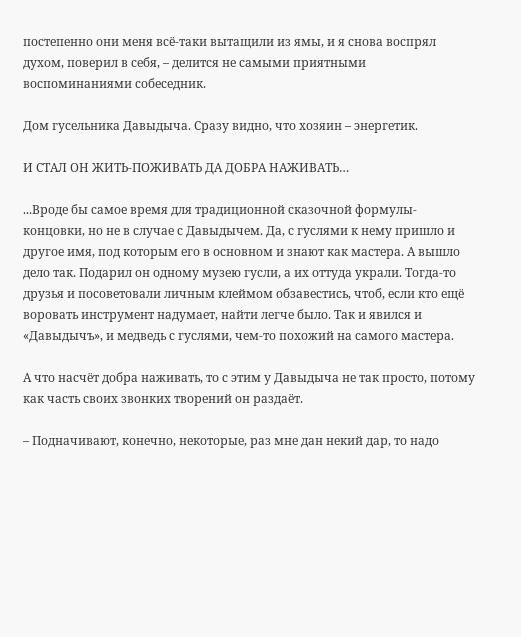постепенно они меня всё‑таки вытащили из ямы, и я снова воспрял духом, поверил в себя, – делится не самыми приятными воспоминаниями собеседник.

Дом гусельника Давыдыча. Сразу видно, что хозяин – энергетик.

И СТАЛ ОН ЖИТЬ-ПОЖИВАТЬ ДА ДОБРА НАЖИВАТЬ…

...Вроде бы самое время для традиционной сказочной формулы-концовки, но не в случае с Давыдычем. Да, с гуслями к нему пришло и другое имя, под которым его в основном и знают как мастера. А вышло дело так. Подарил он одному музею гусли, а их оттуда украли. Тогда‑то друзья и посоветовали личным клеймом обзавестись, чтоб, если кто ещё воровать инструмент надумает, найти легче было. Так и явился и «Давыдычъ», и медведь с гуслями, чем‑то похожий на самого мастера.

А что насчёт добра наживать, то с этим у Давыдыча не так просто, потому как часть своих звонких творений он раздаёт.

– Подначивают, конечно, некоторые, раз мне дан некий дар, то надо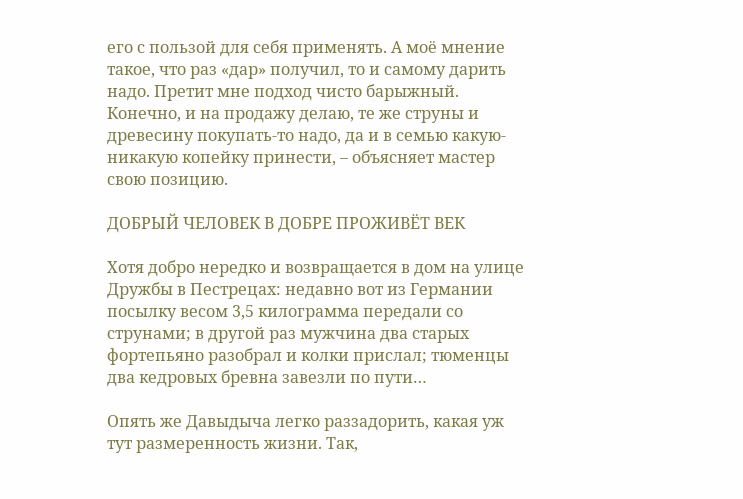его с пользой для себя применять. А моё мнение такое, что раз «дар» получил, то и самому дарить надо. Претит мне подход чисто барыжный. Конечно, и на продажу делаю, те же струны и древесину покупать-то надо, да и в семью какую-никакую копейку принести, – объясняет мастер свою позицию.

ДОБРЫЙ ЧЕЛОВЕК В ДОБРЕ ПРОЖИВЁТ ВЕК

Хотя добро нередко и возвращается в дом на улице Дружбы в Пестрецах: недавно вот из Германии посылку весом 3,5 килограмма передали со струнами; в другой раз мужчина два старых фортепьяно разобрал и колки прислал; тюменцы два кедровых бревна завезли по пути…

Опять же Давыдыча легко раззадорить, какая уж тут размеренность жизни. Так,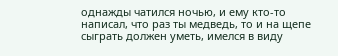однажды чатился ночью, и ему кто‑то написал, что раз ты медведь, то и на щепе сыграть должен уметь, имелся в виду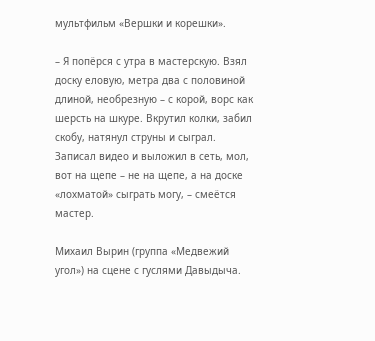мультфильм «Вершки и корешки».

– Я попёрся с утра в мастерскую. Взял доску еловую, метра два с половиной длиной, необрезную – с корой, ворс как шерсть на шкуре. Вкрутил колки, забил скобу, натянул струны и сыграл. Записал видео и выложил в сеть, мол, вот на щепе – не на щепе, а на доске «лохматой» сыграть могу, – смеётся мастер.

Михаил Вырин (группа «Медвежий угол») на сцене с гуслями Давыдыча.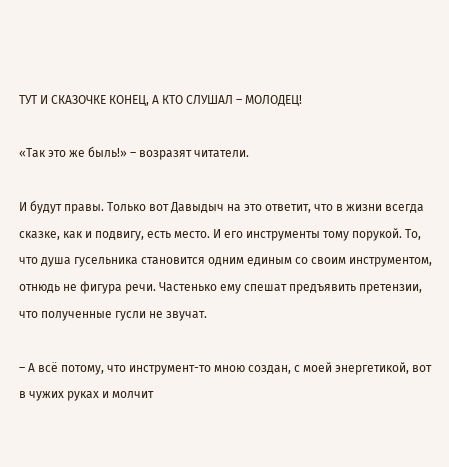ТУТ И СКАЗОЧКЕ КОНЕЦ, А КТО СЛУШАЛ – МОЛОДЕЦ!

«Так это же быль!» – возразят читатели.

И будут правы. Только вот Давыдыч на это ответит, что в жизни всегда сказке, как и подвигу, есть место. И его инструменты тому порукой. То, что душа гусельника становится одним единым со своим инструментом, отнюдь не фигура речи. Частенько ему спешат предъявить претензии, что полученные гусли не звучат.

– А всё потому, что инструмент-то мною создан, с моей энергетикой, вот в чужих руках и молчит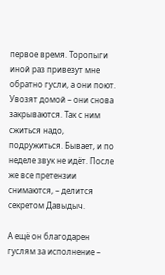первое время. Торопыги иной раз привезут мне обратно гусли, а они поют. Увозят домой – они снова закрываются. Так с ним сжиться надо, подружиться. Бывает, и по неделе звук не идёт. После же все претензии снимаются, – делится секретом Давыдыч.

А ещё он благодарен гуслям за исполнение –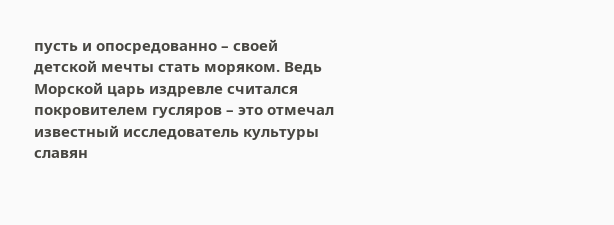пусть и опосредованно – своей детской мечты стать моряком. Ведь Морской царь издревле считался покровителем гусляров – это отмечал известный исследователь культуры славян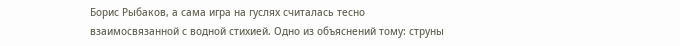Борис Рыбаков, а сама игра на гуслях считалась тесно взаимосвязанной с водной стихией. Одно из объяснений тому: струны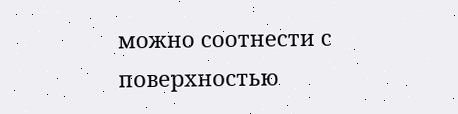можно соотнести с поверхностью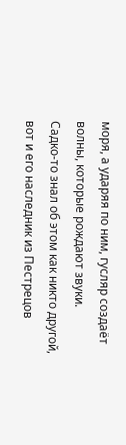моря, а ударяя по ним, гусляр создаёт волны, которые рождают звуки. Садко‑то знал об этом как никто другой, вот и его наследник из Пестрецов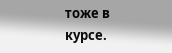тоже в курсе.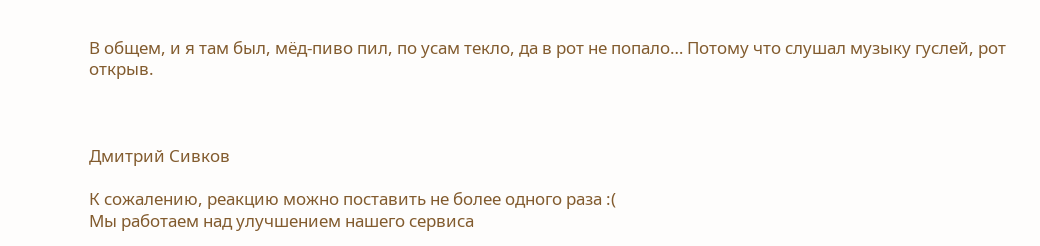В общем, и я там был, мёд‑пиво пил, по усам текло, да в рот не попало… Потому что слушал музыку гуслей, рот открыв.



Дмитрий Сивков

К сожалению, реакцию можно поставить не более одного раза :(
Мы работаем над улучшением нашего сервиса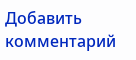Добавить комментарий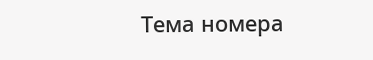Тема номера